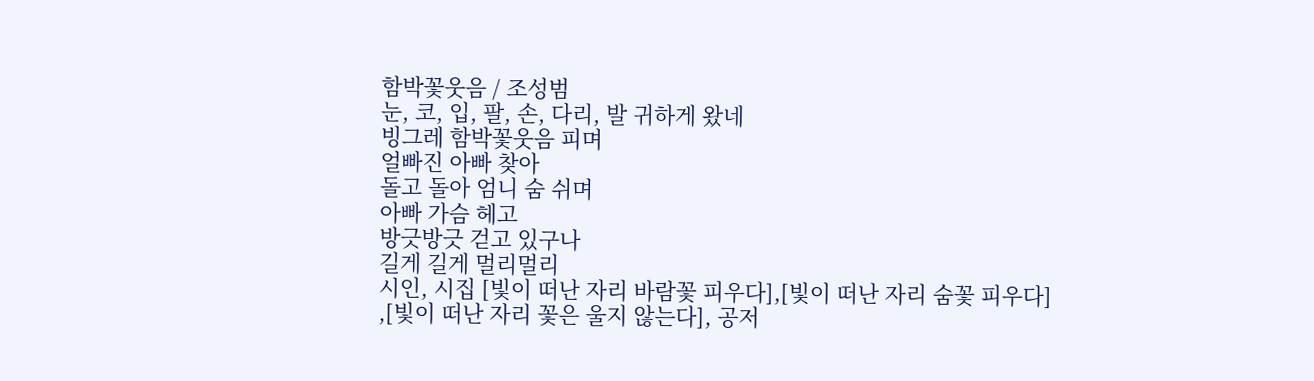함박꽃웃음 / 조성범
눈, 코, 입, 팔, 손, 다리, 발 귀하게 왔네
빙그레 함박꽃웃음 피며
얼빠진 아빠 찾아
돌고 돌아 엄니 숨 쉬며
아빠 가슴 헤고
방긋방긋 걷고 있구나
길게 길게 멀리멀리
시인, 시집 [빛이 떠난 자리 바람꽃 피우다],[빛이 떠난 자리 숨꽃 피우다] ,[빛이 떠난 자리 꽃은 울지 않는다], 공저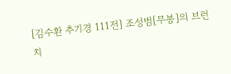[김수환 추기경 111전] 조성범[무봉]의 브런치